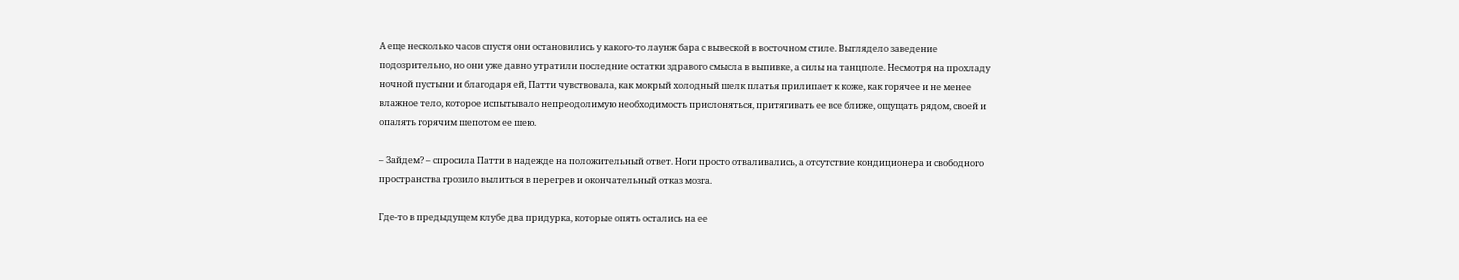А еще несколько часов спустя они остановились у какого-то лаунж бара с вывеской в восточном стиле. Выглядело заведение подозрительно, но они уже давно утратили последние остатки здравого смысла в выпивке, а силы на танцполе. Несмотря на прохладу ночной пустыни и благодаря ей, Патти чувствовала, как мокрый холодный шелк платья прилипает к коже, как горячее и не менее влажное тело, которое испытывало непреодолимую необходимость прислоняться, притягивать ее все ближе, ощущать рядом, своей и опалять горячим шепотом ее шею.

– Зайдем? – спросила Патти в надежде на положительный ответ. Ноги просто отваливались, а отсутствие кондиционера и свободного пространства грозило вылиться в перегрев и окончательный отказ мозга.

Где-то в предыдущем клубе два придурка, которые опять остались на ее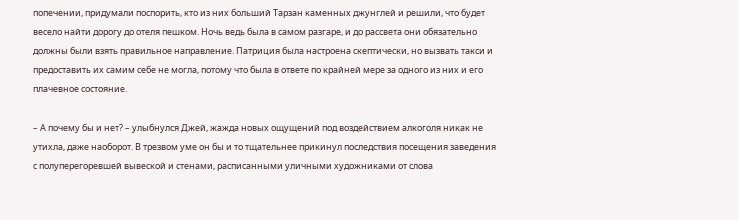попечении, придумали поспорить, кто из них больший Тарзан каменных джунглей и решили, что будет весело найти дорогу до отеля пешком. Ночь ведь была в самом разгаре, и до рассвета они обязательно должны были взять правильное направление. Патриция была настроена скептически, но вызвать такси и предоставить их самим себе не могла, потому что была в ответе по крайней мере за одного из них и его плачевное состояние.

– А почему бы и нет? – улыбнулся Джей, жажда новых ощущений под воздействием алкоголя никак не утихла, даже наоборот. В трезвом уме он бы и то тщательнее прикинул последствия посещения заведения с полуперегоревшей вывеской и стенами, расписанными уличными художниками от слова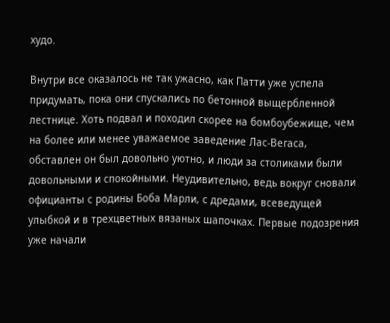худо.

Внутри все оказалось не так ужасно, как Патти уже успела придумать, пока они спускались по бетонной выщербленной лестнице. Хоть подвал и походил скорее на бомбоубежище, чем на более или менее уважаемое заведение Лас-Вегаса, обставлен он был довольно уютно, и люди за столиками были довольными и спокойными. Неудивительно, ведь вокруг сновали официанты с родины Боба Марли, с дредами, всеведущей улыбкой и в трехцветных вязаных шапочках. Первые подозрения уже начали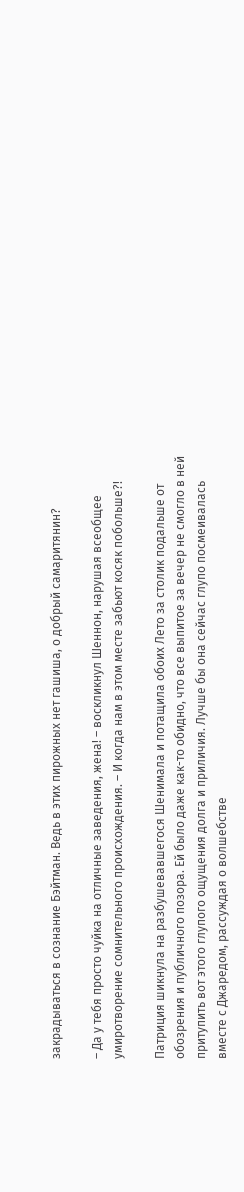закрадываться в сознание Бэйтман. Ведь в этих пирожных нет гашиша, о добрый самаритянин?

– Да у тебя просто чуйка на отличные заведения, жена! – воскликнул Шеннон, нарушая всеобщее умиротворение сомнительного происхождения. – И когда нам в этом месте забьют косяк побольше?!

Патриция шикнула на разбушевавшегося Шенимала и потащила обоих Лето за столик подальше от обозрения и публичного позора. Ей было даже как-то обидно, что все выпитое за вечер не смогло в ней притупить вот этого глупого ощущения долга и приличия. Лучше бы она сейчас глупо посмеивалась вместе с Джаредом, рассуждая о волшебстве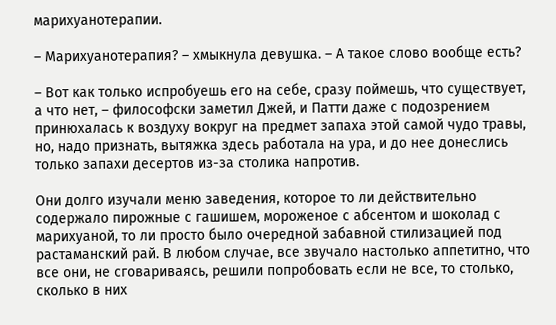марихуанотерапии.

– Марихуанотерапия? – хмыкнула девушка. – А такое слово вообще есть?

– Вот как только испробуешь его на себе, сразу поймешь, что существует, а что нет, – философски заметил Джей, и Патти даже с подозрением принюхалась к воздуху вокруг на предмет запаха этой самой чудо травы, но, надо признать, вытяжка здесь работала на ура, и до нее донеслись только запахи десертов из-за столика напротив.

Они долго изучали меню заведения, которое то ли действительно содержало пирожные с гашишем, мороженое с абсентом и шоколад с марихуаной, то ли просто было очередной забавной стилизацией под растаманский рай. В любом случае, все звучало настолько аппетитно, что все они, не сговариваясь, решили попробовать если не все, то столько, сколько в них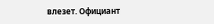влезет. Официант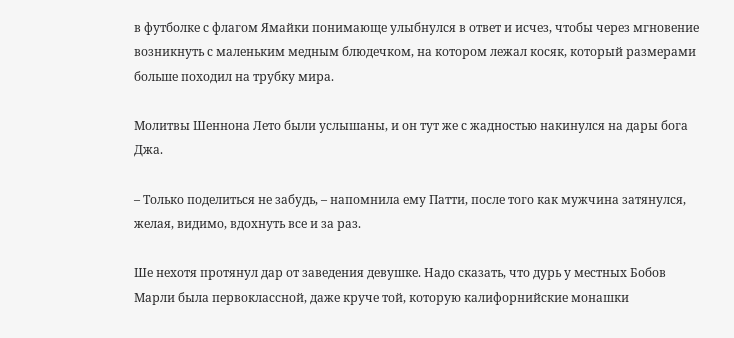в футболке с флагом Ямайки понимающе улыбнулся в ответ и исчез, чтобы через мгновение возникнуть с маленьким медным блюдечком, на котором лежал косяк, который размерами больше походил на трубку мира.

Молитвы Шеннона Лето были услышаны, и он тут же с жадностью накинулся на дары бога Джа.

– Только поделиться не забудь, – напомнила ему Патти, после того как мужчина затянулся, желая, видимо, вдохнуть все и за раз.

Ше нехотя протянул дар от заведения девушке. Надо сказать, что дурь у местных Бобов Марли была первоклассной, даже круче той, которую калифорнийские монашки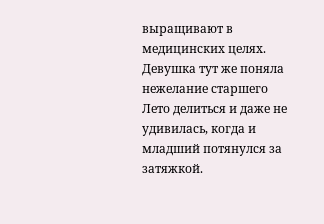выращивают в медицинских целях. Девушка тут же поняла нежелание старшего Лето делиться и даже не удивилась, когда и младший потянулся за затяжкой.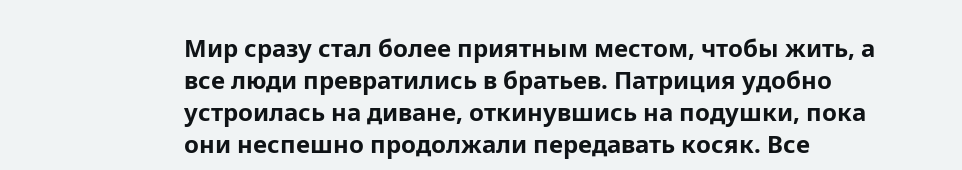Мир сразу стал более приятным местом, чтобы жить, а все люди превратились в братьев. Патриция удобно устроилась на диване, откинувшись на подушки, пока они неспешно продолжали передавать косяк. Все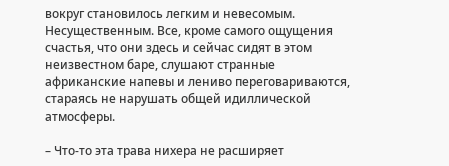вокруг становилось легким и невесомым. Несущественным. Все, кроме самого ощущения счастья, что они здесь и сейчас сидят в этом неизвестном баре, слушают странные африканские напевы и лениво переговариваются, стараясь не нарушать общей идиллической атмосферы.

– Что-то эта трава нихера не расширяет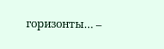горизонты… –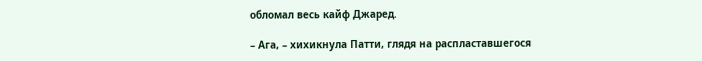обломал весь кайф Джаред.

– Ага, – хихикнула Патти, глядя на распластавшегося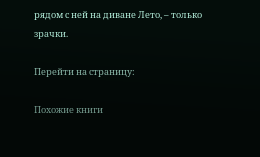рядом с ней на диване Лето, – только зрачки.

Перейти на страницу:

Похожие книги